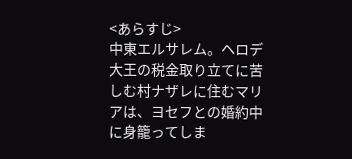<あらすじ>
中東エルサレム。ヘロデ大王の税金取り立てに苦しむ村ナザレに住むマリアは、ヨセフとの婚約中に身籠ってしま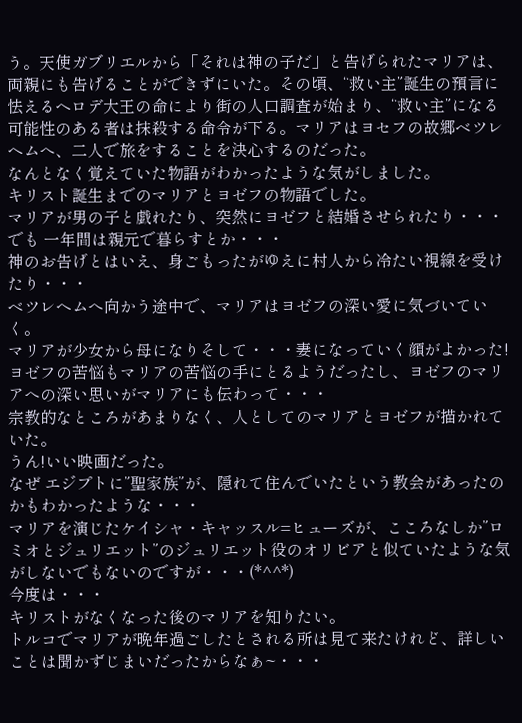う。天使ガブリエルから「それは神の子だ」と告げられたマリアは、両親にも告げることができずにいた。その頃、“救い主”誕生の預言に怯えるヘロデ大王の命により街の人口調査が始まり、“救い主”になる可能性のある者は抹殺する命令が下る。マリアはヨセフの故郷ベツレヘムへ、二人で旅をすることを決心するのだった。
なんとなく覚えていた物語がわかったような気がしました。
キリスト誕生までのマリアとヨゼフの物語でした。
マリアが男の子と戯れたり、突然にヨゼフと結婚させられたり・・・
でも 一年間は親元で暮らすとか・・・
神のお告げとはいえ、身ごもったがゆえに村人から冷たい視線を受けたり・・・
ベツレヘムへ向かう途中で、マリアはヨゼフの深い愛に気づいていく。
マリアが少女から母になりそして・・・妻になっていく顔がよかった!
ヨゼフの苦悩もマリアの苦悩の手にとるようだったし、ヨゼフのマリアへの深い思いがマリアにも伝わって・・・
宗教的なところがあまりなく、人としてのマリアとヨゼフが描かれていた。
うん!いい映画だった。
なぜ エジプトに”聖家族”が、隠れて住んでいたという教会があったのかもわかったような・・・
マリアを演じたケイシャ・キャッスル=ヒューズが、こころなしか”ロミオとジュリエット”のジュリエット役のオリビアと似ていたような気がしないでもないのですが・・・(*^^*)
今度は・・・
キリストがなくなった後のマリアを知りたい。
トルコでマリアが晩年過ごしたとされる所は見て来たけれど、詳しいことは聞かずじまいだったからなぁ~・・・